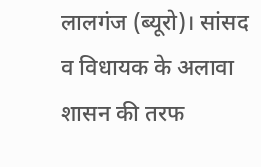लालगंज (ब्यूरो)। सांसद व विधायक के अलावा शासन की तरफ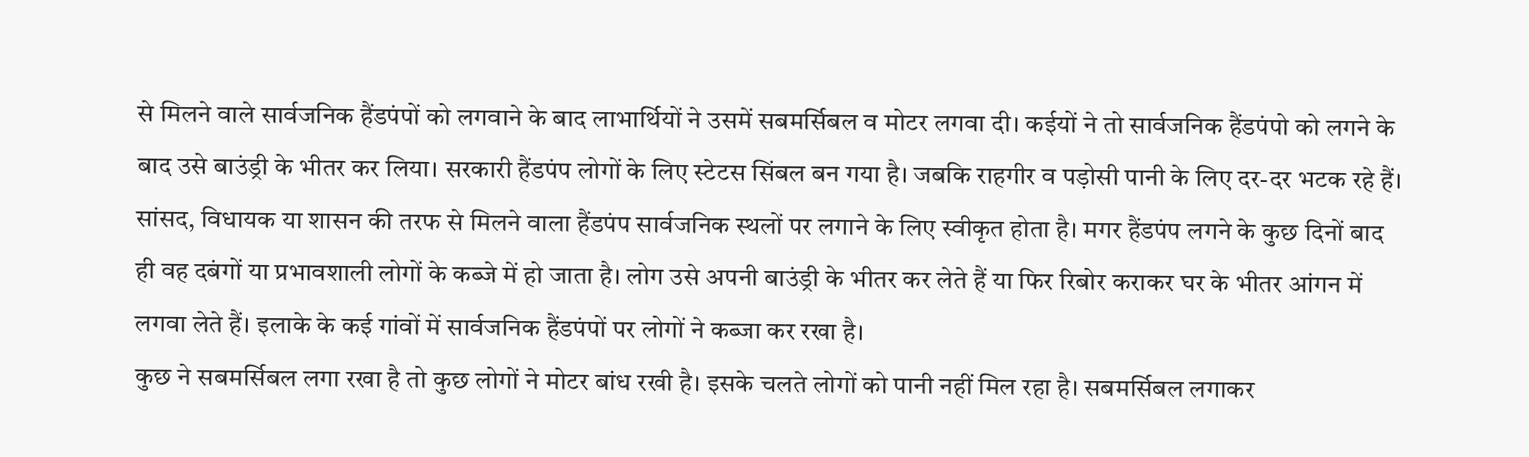से मिलने वाले सार्वजनिक हैंडपंपों को लगवाने के बाद लाभार्थियों ने उसमें सबमर्सिबल व मोटर लगवा दी। कईयों ने तो सार्वजनिक हैंडपंपो को लगने के बाद उसे बाउंड्री के भीतर कर लिया। सरकारी हैंडपंप लोगों के लिए स्टेटस सिंबल बन गया है। जबकि राहगीर व पड़ोसी पानी के लिए दर-दर भटक रहे हैं।
सांसद, विधायक या शासन की तरफ से मिलने वाला हैंडपंप सार्वजनिक स्थलों पर लगाने के लिए स्वीकृत होता है। मगर हैंडपंप लगने के कुछ दिनों बाद ही वह दबंगों या प्रभावशाली लोगों के कब्जे में हो जाता है। लोग उसे अपनी बाउंड्री के भीतर कर लेते हैं या फिर रिबोर कराकर घर के भीतर आंगन में लगवा लेते हैं। इलाके के कई गांवों में सार्वजनिक हैंडपंपों पर लोगों ने कब्जा कर रखा है।
कुछ ने सबमर्सिबल लगा रखा है तो कुछ लोगों ने मोटर बांध रखी है। इसके चलते लोगों को पानी नहीं मिल रहा है। सबमर्सिबल लगाकर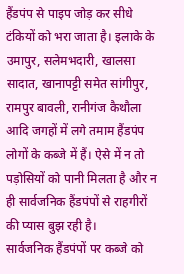हैंडपंप से पाइप जोड़ कर सीधे टंकियों को भरा जाता है। इलाके के उमापुर, सलेमभदारी, खालसा सादात, खानापट्टी समेत सांगीपुर, रामपुर बावली, रानीगंज कैथौला आदि जगहों में लगे तमाम हैंडपंप लोगों के कब्जे में हैं। ऐसे में न तो पड़ोसियों को पानी मिलता है और न ही सार्वजनिक हैंडपंपों से राहगीरों की प्यास बुझ रही है।
सार्वजनिक हैंडपंपों पर कब्जे को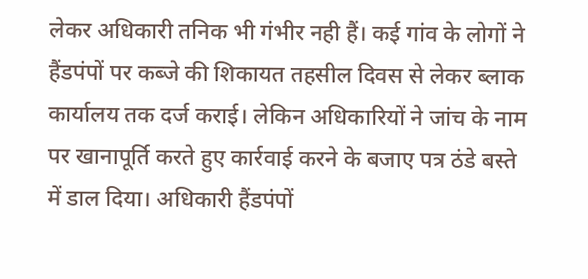लेकर अधिकारी तनिक भी गंभीर नही हैं। कई गांव के लोगों ने हैंडपंपों पर कब्जे की शिकायत तहसील दिवस से लेकर ब्लाक कार्यालय तक दर्ज कराई। लेकिन अधिकारियों ने जांच के नाम पर खानापूर्ति करते हुए कार्रवाई करने के बजाए पत्र ठंडे बस्ते में डाल दिया। अधिकारी हैंडपंपों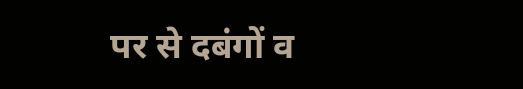पर से दबंगों व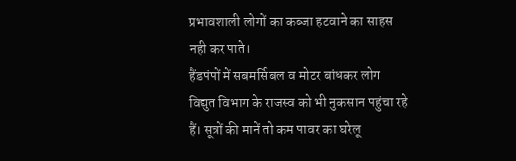प्रभावशाली लोगों का कब्जा हटवाने का साहस नही कर पाते।
हैंडपंपों में सबमर्सिबल व मोटर बांधकर लोग विद्युत विभाग के राजस्व को भी नुकसान पहुंचा रहे हैं। सूत्रों की मानें तो कम पावर का घरेलू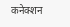कनेक्शन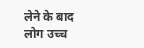लेने के बाद लोग उच्च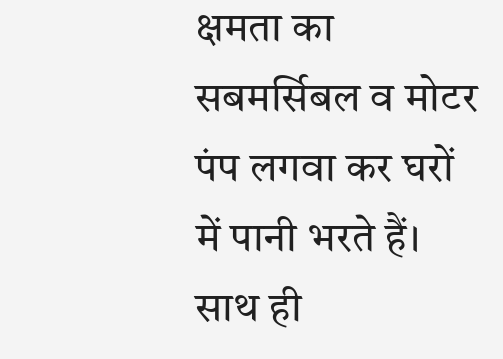क्षमता का सबमर्सिबल व मोटर पंप लगवा कर घरों में पानी भरते हैं। साथ ही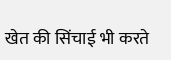खेत की सिंचाई भी करते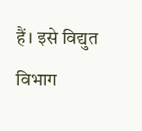हैं। इसे विद्युत विभाग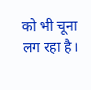को भी चूना लग रहा है।